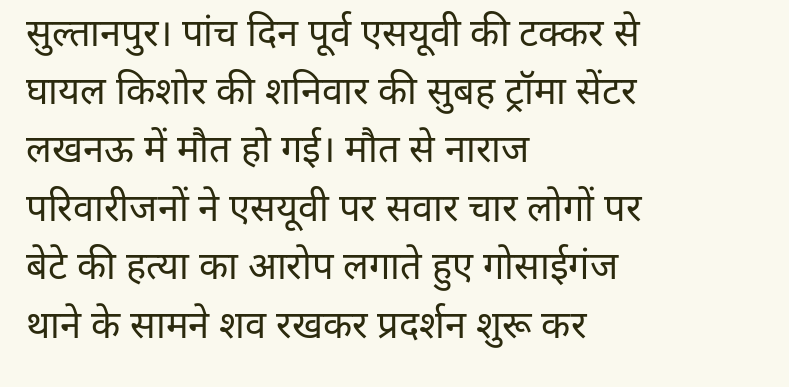सुल्तानपुर। पांच दिन पूर्व एसयूवी की टक्कर से घायल किशोर की शनिवार की सुबह ट्रॉमा सेंटर लखनऊ में मौत हो गई। मौत से नाराज परिवारीजनों ने एसयूवी पर सवार चार लोगों पर बेटे की हत्या का आरोप लगाते हुए गोसाईगंज थाने के सामने शव रखकर प्रदर्शन शुरू कर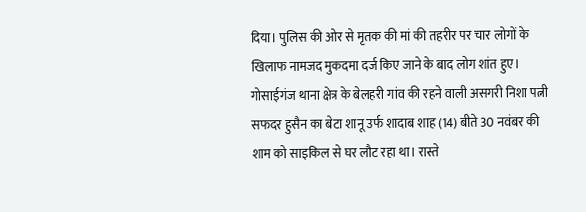दिया। पुलिस की ओर से मृतक की मां की तहरीर पर चार लोगों के खिलाफ नामजद मुकदमा दर्ज किए जाने के बाद लोग शांत हुए।
गोसाईगंज थाना क्षेत्र के बेलहरी गांव की रहने वाली असगरी निशा पत्नी सफदर हुसैन का बेटा शानू उर्फ शादाब शाह (14) बीते 30 नवंबर की शाम को साइकिल से घर लौट रहा था। रास्ते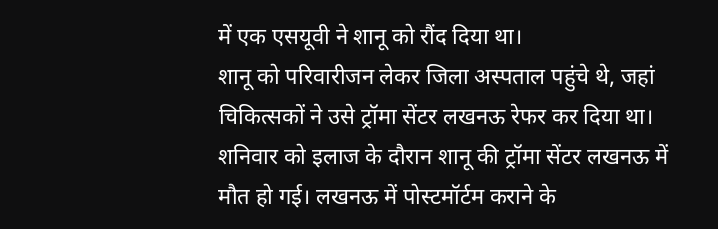में एक एसयूवी ने शानू को रौंद दिया था।
शानू को परिवारीजन लेकर जिला अस्पताल पहुंचे थे, जहां चिकित्सकों ने उसे ट्रॉमा सेंटर लखनऊ रेफर कर दिया था। शनिवार को इलाज के दौरान शानू की ट्रॉमा सेंटर लखनऊ में मौत हो गई। लखनऊ में पोस्टमॉर्टम कराने के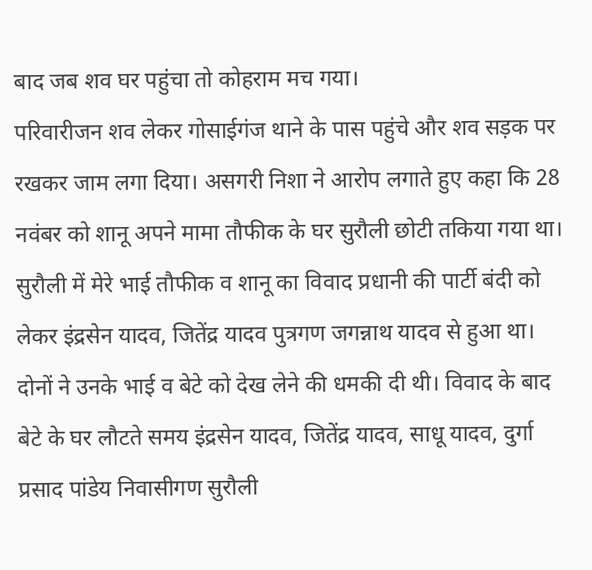बाद जब शव घर पहुंचा तो कोहराम मच गया।
परिवारीजन शव लेकर गोसाईगंज थाने के पास पहुंचे और शव सड़क पर रखकर जाम लगा दिया। असगरी निशा ने आरोप लगाते हुए कहा कि 28 नवंबर को शानू अपने मामा तौफीक के घर सुरौली छोटी तकिया गया था। सुरौली में मेरे भाई तौफीक व शानू का विवाद प्रधानी की पार्टी बंदी को लेकर इंद्रसेन यादव, जितेंद्र यादव पुत्रगण जगन्नाथ यादव से हुआ था।
दोनों ने उनके भाई व बेटे को देख लेने की धमकी दी थी। विवाद के बाद बेटे के घर लौटते समय इंद्रसेन यादव, जितेंद्र यादव, साधू यादव, दुर्गा प्रसाद पांडेय निवासीगण सुरौली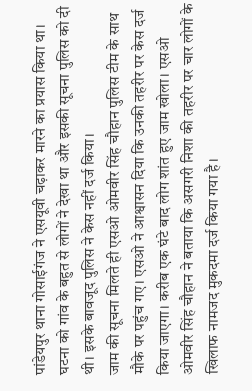पांडेयपुर थाना गोसाईगंज ने एसयूवी चढ़ाकर मारने का प्रयास किया था। घटना को गांव के बहुत से लोगों ने देखा था और इसकी सूचना पुलिस को दी थी। इसके बावजूद पुलिस ने केस नहीं दर्ज किया।
जाम की सूचना मिलते ही एसओ ओमवीर सिंह चौहान पुलिस टीम के साथ मौके पर पहुंच गए। एसओ ने आश्वासन दिया कि उनकी तहरीर पर केस दर्ज किया जाएगा। करीब एक घंटे बाद लोग शांत हुए जाम खोला। एसओ ओमवीर सिंह चौहान ने बताया कि असगरी निशा की तहरीर पर चार लोगों के खिलाफ नामजद मुकदमा दर्ज किया गया है।